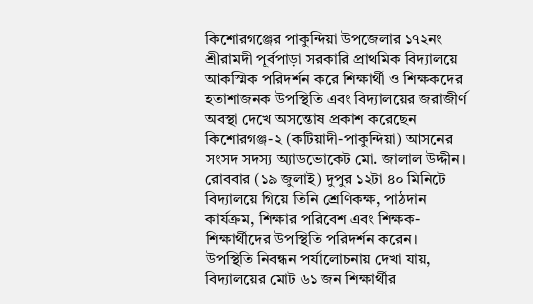কিশোরগঞ্জের পাকুন্দিয়া উপজেলার ১৭২নং শ্রীরামদী পূর্বপাড়া সরকারি প্রাথমিক বিদ্যালয়ে আকস্মিক পরিদর্শন করে শিক্ষার্থী ও শিক্ষকদের হতাশাজনক উপস্থিতি এবং বিদ্যালয়ের জরাজীর্ণ অবস্থা দেখে অসন্তোষ প্রকাশ করেছেন কিশোরগঞ্জ-২ (কটিয়াদী-পাকুন্দিয়া) আসনের সংসদ সদস্য অ্যাডভোকেট মো. জালাল উদ্দীন।
রোববার (১৯ জুলাই) দুপুর ১২টা ৪০ মিনিটে বিদ্যালয়ে গিয়ে তিনি শ্রেণিকক্ষ, পাঠদান কার্যক্রম, শিক্ষার পরিবেশ এবং শিক্ষক-শিক্ষার্থীদের উপস্থিতি পরিদর্শন করেন। উপস্থিতি নিবন্ধন পর্যালোচনায় দেখা যায়, বিদ্যালয়ের মোট ৬১ জন শিক্ষার্থীর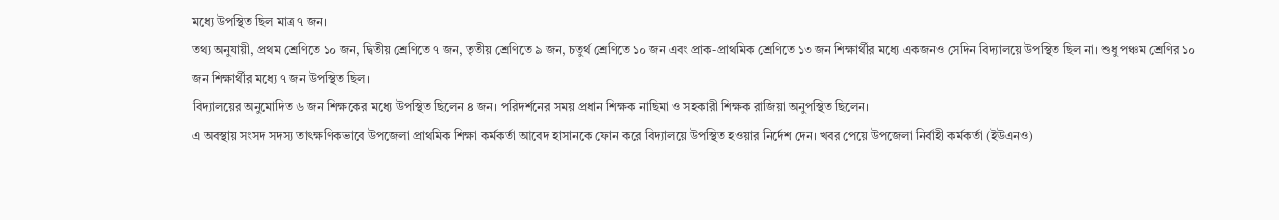মধ্যে উপস্থিত ছিল মাত্র ৭ জন।
তথ্য অনুযায়ী, প্রথম শ্রেণিতে ১০ জন, দ্বিতীয় শ্রেণিতে ৭ জন, তৃতীয় শ্রেণিতে ৯ জন, চতুর্থ শ্রেণিতে ১০ জন এবং প্রাক-প্রাথমিক শ্রেণিতে ১৩ জন শিক্ষার্থীর মধ্যে একজনও সেদিন বিদ্যালয়ে উপস্থিত ছিল না। শুধু পঞ্চম শ্রেণির ১০ জন শিক্ষার্থীর মধ্যে ৭ জন উপস্থিত ছিল।
বিদ্যালয়ের অনুমোদিত ৬ জন শিক্ষকের মধ্যে উপস্থিত ছিলেন ৪ জন। পরিদর্শনের সময় প্রধান শিক্ষক নাছিমা ও সহকারী শিক্ষক রাজিয়া অনুপস্থিত ছিলেন।
এ অবস্থায় সংসদ সদস্য তাৎক্ষণিকভাবে উপজেলা প্রাথমিক শিক্ষা কর্মকর্তা আবেদ হাসানকে ফোন করে বিদ্যালয়ে উপস্থিত হওয়ার নির্দেশ দেন। খবর পেয়ে উপজেলা নির্বাহী কর্মকর্তা (ইউএনও)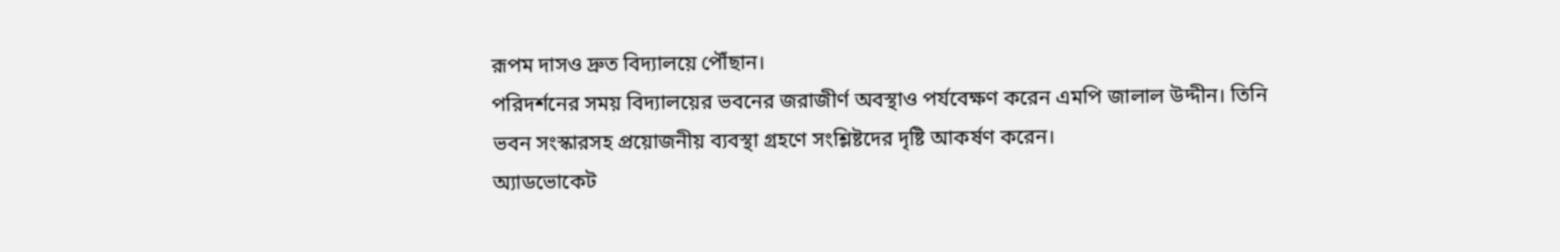রূপম দাসও দ্রুত বিদ্যালয়ে পৌঁছান।
পরিদর্শনের সময় বিদ্যালয়ের ভবনের জরাজীর্ণ অবস্থাও পর্যবেক্ষণ করেন এমপি জালাল উদ্দীন। তিনি ভবন সংস্কারসহ প্রয়োজনীয় ব্যবস্থা গ্রহণে সংশ্লিষ্টদের দৃষ্টি আকর্ষণ করেন।
অ্যাডভোকেট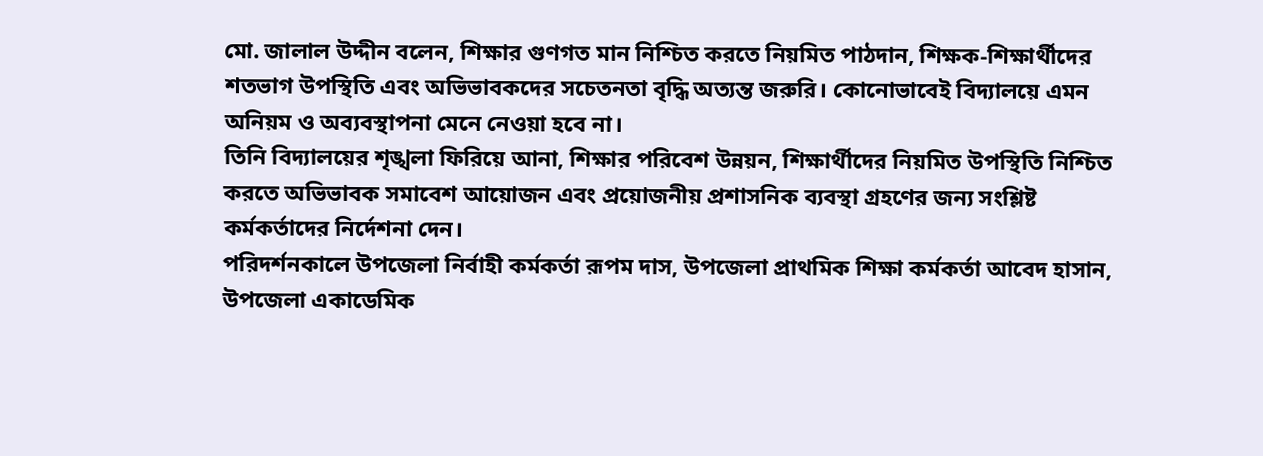মো. জালাল উদ্দীন বলেন, শিক্ষার গুণগত মান নিশ্চিত করতে নিয়মিত পাঠদান, শিক্ষক-শিক্ষার্থীদের শতভাগ উপস্থিতি এবং অভিভাবকদের সচেতনতা বৃদ্ধি অত্যন্ত জরুরি। কোনোভাবেই বিদ্যালয়ে এমন অনিয়ম ও অব্যবস্থাপনা মেনে নেওয়া হবে না।
তিনি বিদ্যালয়ের শৃঙ্খলা ফিরিয়ে আনা, শিক্ষার পরিবেশ উন্নয়ন, শিক্ষার্থীদের নিয়মিত উপস্থিতি নিশ্চিত করতে অভিভাবক সমাবেশ আয়োজন এবং প্রয়োজনীয় প্রশাসনিক ব্যবস্থা গ্রহণের জন্য সংশ্লিষ্ট কর্মকর্তাদের নির্দেশনা দেন।
পরিদর্শনকালে উপজেলা নির্বাহী কর্মকর্তা রূপম দাস, উপজেলা প্রাথমিক শিক্ষা কর্মকর্তা আবেদ হাসান, উপজেলা একাডেমিক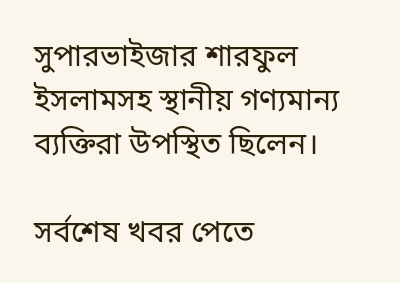সুপারভাইজার শারফুল ইসলামসহ স্থানীয় গণ্যমান্য ব্যক্তিরা উপস্থিত ছিলেন।

সর্বশেষ খবর পেতে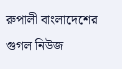রুপালী বাংলাদেশের গুগল নিউজ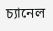চ্যানেল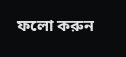ফলো করুন